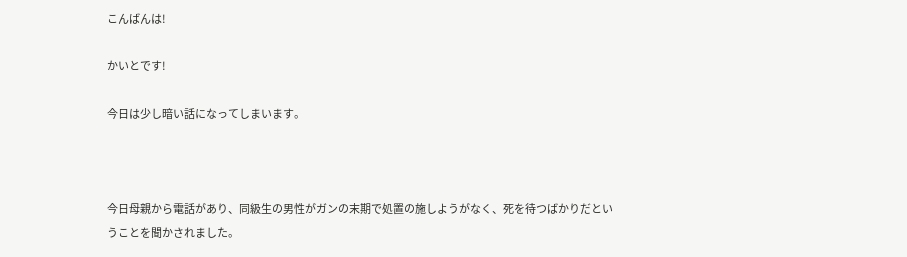こんばんは!

かいとです!

今日は少し暗い話になってしまいます。



今日母親から電話があり、同級生の男性がガンの末期で処置の施しようがなく、死を待つばかりだということを聞かされました。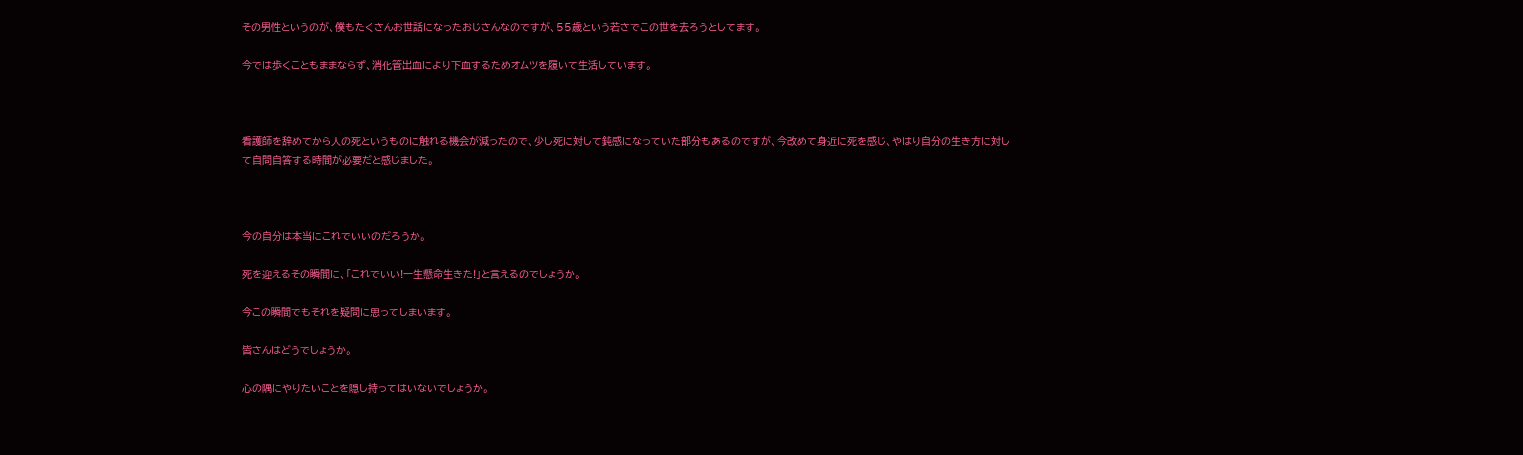その男性というのが、僕もたくさんお世話になったおじさんなのですが、55歳という若さでこの世を去ろうとしてます。

今では歩くこともままならず、消化管出血により下血するためオムツを履いて生活しています。



看護師を辞めてから人の死というものに触れる機会が減ったので、少し死に対して鈍感になっていた部分もあるのですが、今改めて身近に死を感じ、やはり自分の生き方に対して自問自答する時間が必要だと感じました。



今の自分は本当にこれでいいのだろうか。

死を迎えるその瞬間に、「これでいい!一生懸命生きた!」と言えるのでしょうか。

今この瞬間でもそれを疑問に思ってしまいます。

皆さんはどうでしょうか。

心の隅にやりたいことを隠し持ってはいないでしょうか。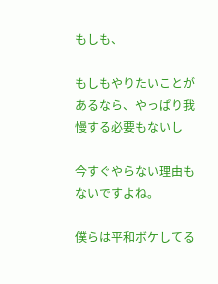もしも、

もしもやりたいことがあるなら、やっぱり我慢する必要もないし

今すぐやらない理由もないですよね。

僕らは平和ボケしてる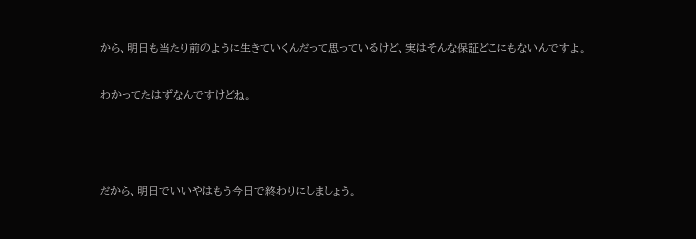から、明日も当たり前のように生きていくんだって思っているけど、実はそんな保証どこにもないんですよ。

わかってたはずなんですけどね。



だから、明日でいいやはもう今日で終わりにしましょう。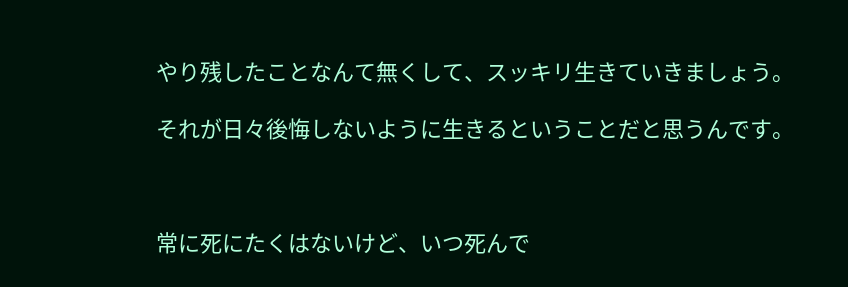やり残したことなんて無くして、スッキリ生きていきましょう。

それが日々後悔しないように生きるということだと思うんです。



常に死にたくはないけど、いつ死んで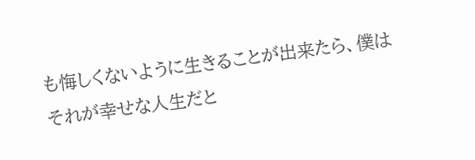も悔しくないように生きることが出来たら、僕はそれが幸せな人生だと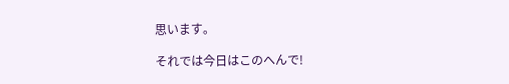思います。

それでは今日はこのへんで!